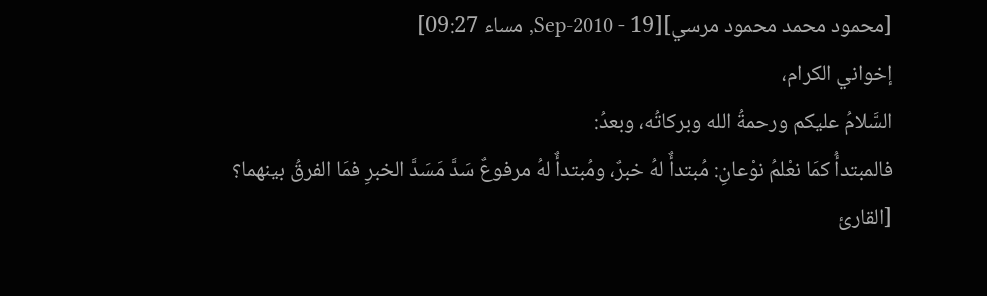[محمود محمد محمود مرسي][19 - Sep-2010, مساء 09:27]
إخواني الكرام،
السَّلامُ عليكم ورحمةُ الله وبركاتُه، وبعدُ:
فالمبتدأُ كمَا نعْلمُ نوْعانِ: مُبتدأٌ لهُ خبرٌ، ومُبتدأٌ لهُ مرفوعٌ سَدَّ مَسَدَّ الخبرِ فمَا الفرقُ بينهما؟
[القارئ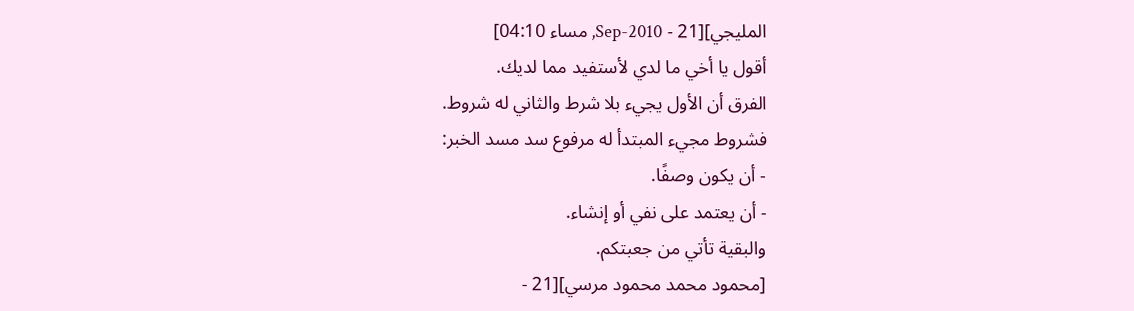المليجي][21 - Sep-2010, مساء 04:10]
أقول يا أخي ما لدي لأستفيد مما لديك.
الفرق أن الأول يجيء بلا شرط والثاني له شروط.
فشروط مجيء المبتدأ له مرفوع سد مسد الخبر:
- أن يكون وصفًا.
- أن يعتمد على نفي أو إنشاء.
والبقية تأتي من جعبتكم.
[محمود محمد محمود مرسي][21 -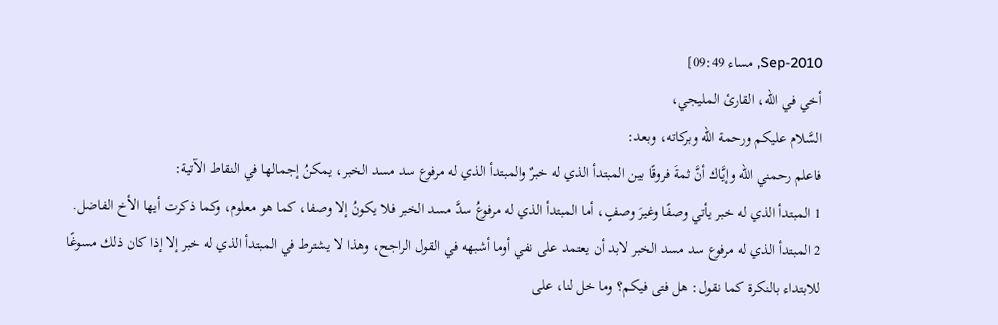Sep-2010, مساء 09:49]
أخي في الله، القارئ المليجي،
السَّلام عليكم ورحمة الله وبركاته، وبعد:
فاعلم رحمني الله وإيَّاك أنَّ ثمةَ فروقًا بين المبتدأ الذي له خبرٌ والمبتدأ الذي له مرفوع سد مسد الخبر، يمكنُ إجمالها في النقاط الآتية:
1 المبتدأ الذي له خبر يأتي وصفًا وغيرَ وصفٍ، أما المبتدأ الذي له مرفوعُ سدَّ مسد الخبر فلا يكونُ إلا وصفا، كما هو معلوم، وكما ذكرت أيها الأخ الفاضل.
2 المبتدأ الذي له مرفوع سد مسد الخبر لابد أن يعتمد على نفي أوما أشبهه في القول الراجح، وهذا لا يشترط في المبتدأ الذي له خبر إلا إذا كان ذلك مسوغًا للابتداء بالنكرة كما نقول: هل فتى فيكم؟ وما خل لنا، على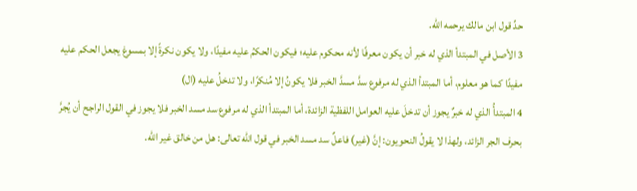حدِّ قول ابن مالك يرحمه الله.
3 الأصل في المبتدأ الذي له خبر أن يكون معرفًا لأنه محكوم عليه؛ فيكون الحكمُ عليه مفيدًا، ولا يكون نكرةً إلا بمسوغ يجعل الحكم عليه مفيدًا كما هو معلوم، أما المبتدأ الذي له مرفوع سدَّ مسدَّ الخبر فلا يكونُ إلا مُنكرًا، ولا تدخلُ عليه (ال)
4 المبتدأُ الذي له خبرٌ يجوز أن تدخلَ عليه العوامل اللفظية الزائدة، أما المبتدأ الذي له مرفوع سد مسد الخبر فلا يجوز في القول الراجح أن يُجرَّ بحرف الجر الزائد، ولهذا لا يقولُ النحويون: إنَّ (غير) فاعلٌ سد مسد الخبر في قول الله تعالى: هل من خالق غير الله.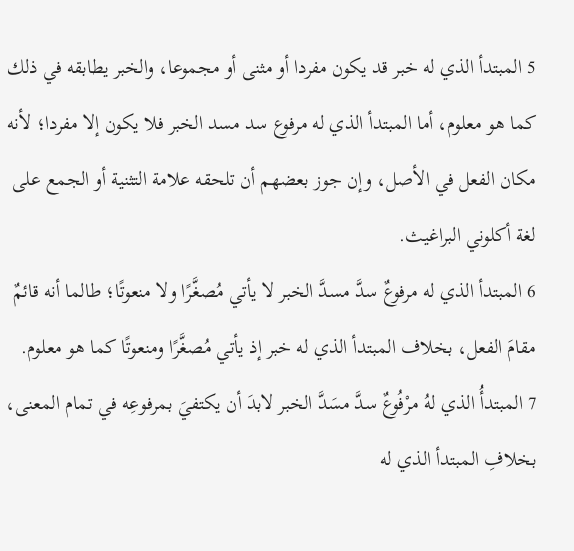5 المبتدأ الذي له خبر قد يكون مفردا أو مثنى أو مجموعا، والخبر يطابقه في ذلك كما هو معلوم، أما المبتدأ الذي له مرفوع سد مسد الخبر فلا يكون إلا مفردا؛ لأنه مكان الفعل في الأصل، وإن جوز بعضهم أن تلحقه علامة التثنية أو الجمع على لغة أكلوني البراغيث.
6 المبتدأ الذي له مرفوعٌ سدَّ مسدَّ الخبر لا يأتي مُصغَّرًا ولا منعوتًا؛ طالما أنه قائمٌ مقامَ الفعل، بخلاف المبتدأ الذي له خبر إذ يأتي مُصغَّرًا ومنعوتًا كما هو معلوم.
7 المبتدأُ الذي لهُ مرْفُوعٌ سدَّ مسَدَّ الخبر لابدَ أن يكتفيَ بمرفوعِه في تمام المعنى، بخلافِ المبتدأ الذي له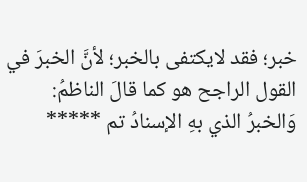خبر؛ فقد لايكتفى بالخبر؛ لأنَّ الخبرَ في القول الراجح هو كما قالَ الناظمُ:
وَالخبرُ الذي بهِ الإسنادُ تم *****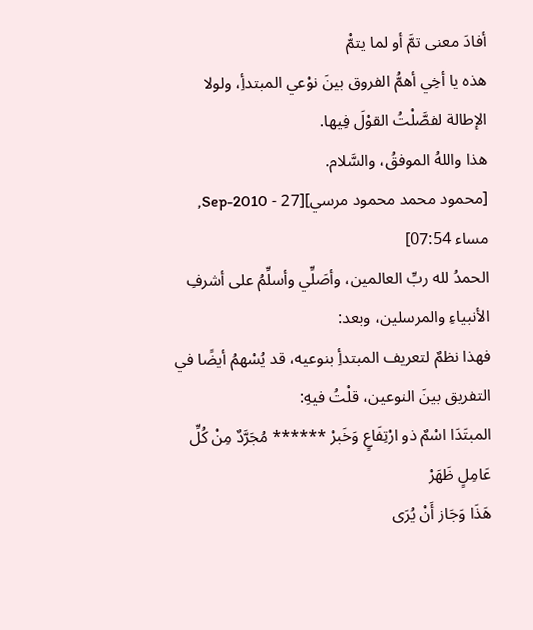أفادَ معنى تمَّ أو لما يتمّْ
هذه يا أخِي أهمُّ الفروق بينَ نوْعي المبتدأِ، ولولا الإطالة لفصَّلْتُ القوْلَ فِيها.
هذا واللهُ الموفقُ، والسَّلام.
[محمود محمد محمود مرسي][27 - Sep-2010, مساء 07:54]
الحمدُ لله ربِّ العالمين، وأصَلِّي وأسلِّمُ على أشرفِ الأنبياءِ والمرسلين، وبعد:
فهذا نظمٌ لتعريف المبتدأِ بنوعيه، قد يُسْهمُ أيضًا في التفريق بينَ النوعين، قلْتُ فيهِ:
المبتَدَا اسْمٌ ذو ارْتِفَاعٍ وَخَبرْ ****** مُجَرَّدٌ مِنْ كُلِّ عَامِلٍ ظَهَرْ
هَذَا وَجَاز أَنْ يُرَى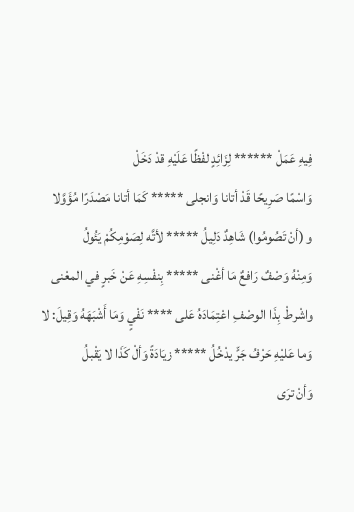فِيهِ عَمَلْ ****** لِزَائِدٍ لفْظًا عَلَيْهِ قدْ دَخَلْ
وَاسْمًا صَرِيحًا قَدْ أتانا وَانجلى ***** كَمَا أتانا مَصْدَرًا مُؤَوَّلا
و (أنْ تَصُومُوا) شَاهِدٌ دَلِيلُ ***** لأتَّه لِصَوْمِكُمْ يَئُولُ
وَمِنْهُ وَصْفٌ رَافعٌ مَا أغْنى ***** بِنفْسِهِ عَنْ خَبرٍ في المعْنى
واشْرطْ بِذَا الوصْفِ اعْتِمَادَهُ عَلى **** نَفْيٍ وَمَا أَشْبَهَهُ وَقِيلَ: لا
وَما عَليْهِ حَرْفُ جَرٍّ يدْخُلُ ***** زيَادَةً وَألْ كَذَا لا يَقْبلُ
وَأنْ ترَى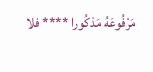مَرْفُوعَهُ مَذكُورا **** فلا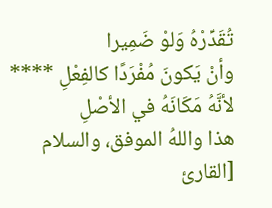تُقَدِّرْهُ وَلوْ ضَمِيرا
وأنْ يَكونَ مُفْرَدًا كالفِعْلِ **** لأنَّهُ مَكَانَهُ في الأصْلِ
هذا واللهُ الموفق، والسلام
[القارئ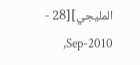المليجي][28 - Sep-2010,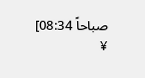صباحاً 08:34]
¥